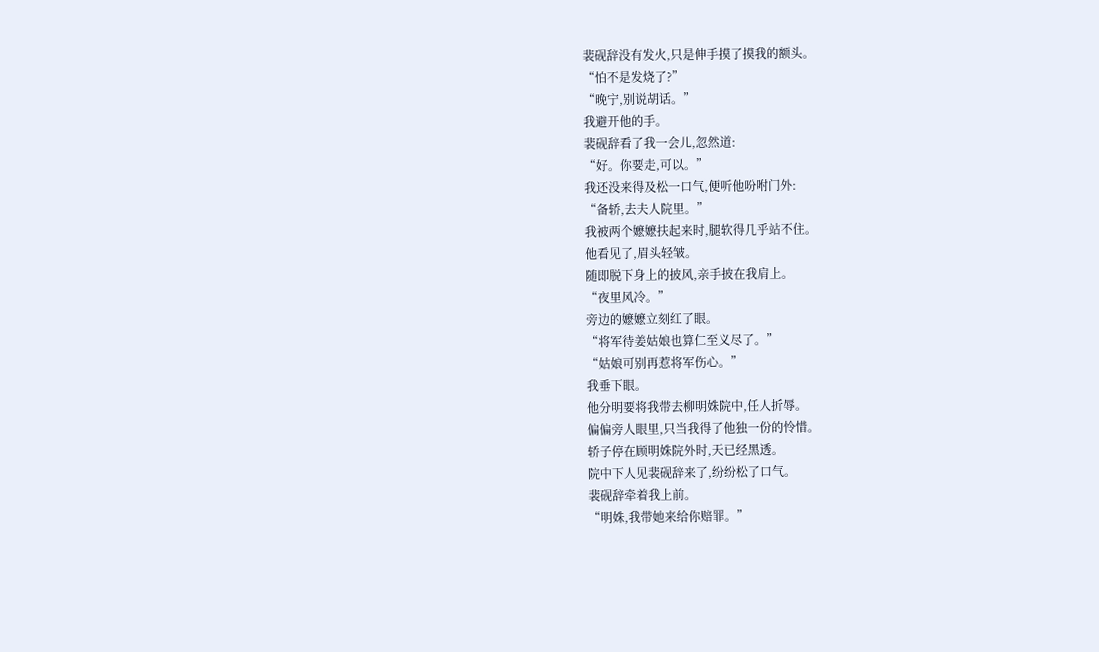裴砚辞没有发火,只是伸手摸了摸我的额头。
“怕不是发烧了?”
“晚宁,别说胡话。”
我避开他的手。
裴砚辞看了我一会儿,忽然道:
“好。你要走,可以。”
我还没来得及松一口气,便听他吩咐门外:
“备轿,去夫人院里。”
我被两个嬷嬷扶起来时,腿软得几乎站不住。
他看见了,眉头轻皱。
随即脱下身上的披风,亲手披在我肩上。
“夜里风冷。”
旁边的嬷嬷立刻红了眼。
“将军待姜姑娘也算仁至义尽了。”
“姑娘可别再惹将军伤心。”
我垂下眼。
他分明要将我带去柳明姝院中,任人折辱。
偏偏旁人眼里,只当我得了他独一份的怜惜。
轿子停在顾明姝院外时,天已经黑透。
院中下人见裴砚辞来了,纷纷松了口气。
裴砚辞牵着我上前。
“明姝,我带她来给你赔罪。”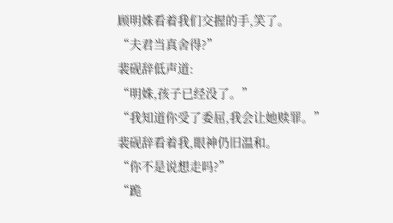顾明姝看着我们交握的手,笑了。
“夫君当真舍得?”
裴砚辞低声道:
“明姝,孩子已经没了。”
“我知道你受了委屈,我会让她赎罪。”
裴砚辞看着我,眼神仍旧温和。
“你不是说想走吗?”
“跪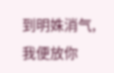到明姝消气,我便放你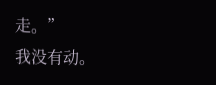走。”
我没有动。